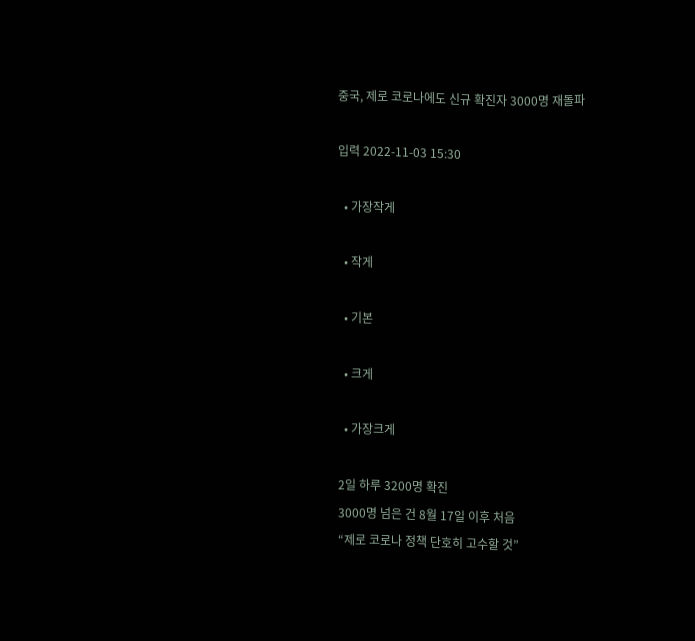중국, 제로 코로나에도 신규 확진자 3000명 재돌파

입력 2022-11-03 15:30

  • 가장작게

  • 작게

  • 기본

  • 크게

  • 가장크게

2일 하루 3200명 확진
3000명 넘은 건 8월 17일 이후 처음
“제로 코로나 정책 단호히 고수할 것”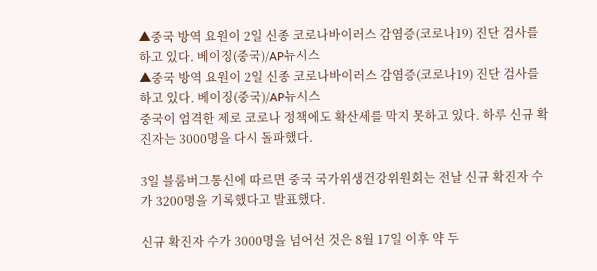▲중국 방역 요원이 2일 신종 코로나바이러스 감염증(코로나19) 진단 검사를 하고 있다. 베이징(중국)/AP뉴시스
▲중국 방역 요원이 2일 신종 코로나바이러스 감염증(코로나19) 진단 검사를 하고 있다. 베이징(중국)/AP뉴시스
중국이 엄격한 제로 코로나 정책에도 확산세를 막지 못하고 있다. 하루 신규 확진자는 3000명을 다시 돌파했다.

3일 블룸버그통신에 따르면 중국 국가위생건강위원회는 전날 신규 확진자 수가 3200명을 기록했다고 발표했다.

신규 확진자 수가 3000명을 넘어선 것은 8월 17일 이후 약 두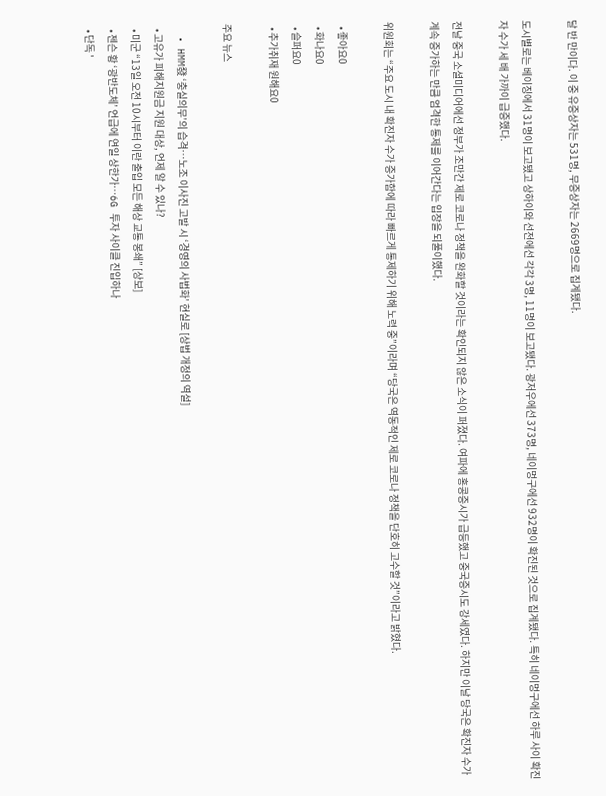달 반 만이다. 이 중 유증상자는 531명, 무증상자는 2669명으로 집계됐다.

도시별로는 베이징에서 31명이 보고됐고 상하이와 선전에선 각각 3명, 11명이 보고됐다. 광저우에선 373명, 네이멍구에선 932명이 확진된 것으로 집계됐다. 특히 네이멍구에선 하루 사이 확진자 수가 세 배 가까이 급증했다.

전날 중국 소셜미디어에선 정부가 조만간 제로 코로나 정책을 완화할 것이라는 확인되지 않은 소식이 퍼졌다. 여파에 홍콩증시가 급등했고 중국증시도 강세였다. 하지만 이날 당국은 확진자 수가 계속 증가하는 만큼 엄격한 통제를 이어간다는 입장을 되풀이했다.

위원회는 “주요 도시 내 확진자 수가 증가함에 따라 빠르게 통제하기 위해 노력 중”이라며 “당국은 역동적인 제로 코로나 정책을 단호히 고수할 것”이라고 밝혔다.

  • 좋아요0
  • 화나요0
  • 슬퍼요0
  • 추가취재 원해요0

주요 뉴스

  • HMM發 ‘충실의무’의 습격…노조 이사진 고발 시 ‘경영의 사법화’ 현실로 [상법 개정의 역설]
  • 고유가 피해지원금 지원 대상, 언제 알 수 있나?
  • 미군 “13일 오전 10시부터 이란 출입 모든 해상 교통 봉쇄” [상보]
  • 젠슨 황 ‘광반도체’ 언급에 연일 상한가⋯6G 투자 사이클 진입하나
  • 단독 '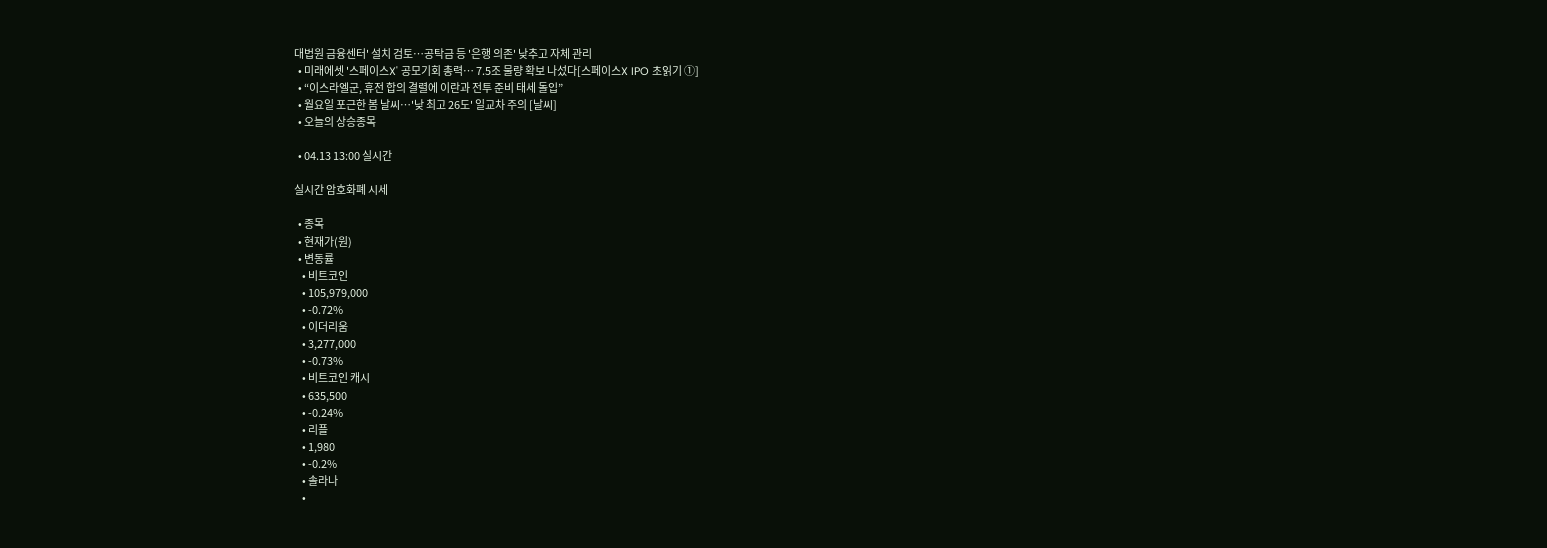대법원 금융센터' 설치 검토…공탁금 등 '은행 의존' 낮추고 자체 관리
  • 미래에셋 '스페이스X' 공모기회 총력… 7.5조 물량 확보 나섰다[스페이스X IPO 초읽기 ①]
  • “이스라엘군, 휴전 합의 결렬에 이란과 전투 준비 태세 돌입”
  • 월요일 포근한 봄 날씨…'낮 최고 26도' 일교차 주의 [날씨]
  • 오늘의 상승종목

  • 04.13 13:00 실시간

실시간 암호화폐 시세

  • 종목
  • 현재가(원)
  • 변동률
    • 비트코인
    • 105,979,000
    • -0.72%
    • 이더리움
    • 3,277,000
    • -0.73%
    • 비트코인 캐시
    • 635,500
    • -0.24%
    • 리플
    • 1,980
    • -0.2%
    • 솔라나
    •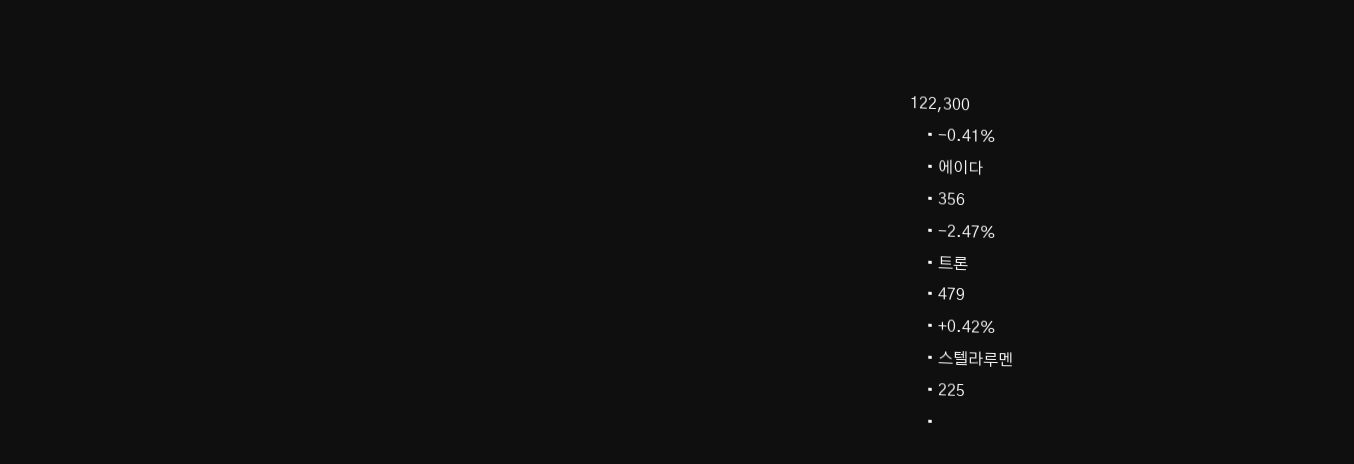122,300
    • -0.41%
    • 에이다
    • 356
    • -2.47%
    • 트론
    • 479
    • +0.42%
    • 스텔라루멘
    • 225
    •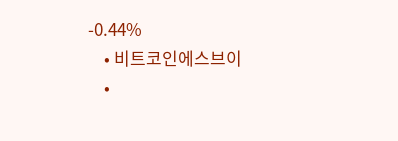-0.44%
    • 비트코인에스브이
    •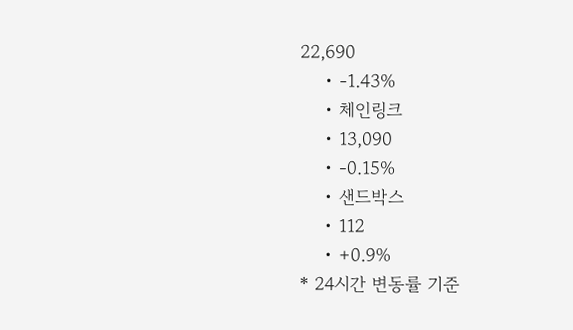22,690
    • -1.43%
    • 체인링크
    • 13,090
    • -0.15%
    • 샌드박스
    • 112
    • +0.9%
* 24시간 변동률 기준